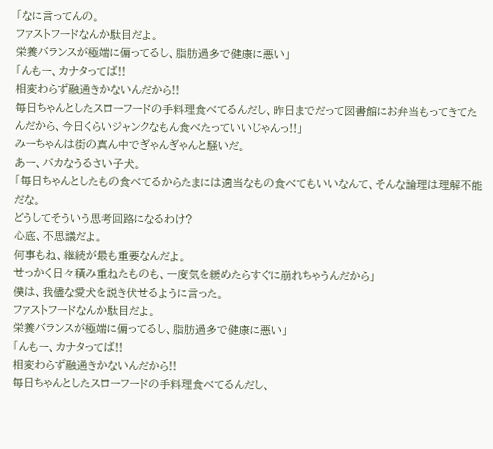「なに言ってんの。
ファストフードなんか駄目だよ。
栄養バランスが極端に偏ってるし、脂肪過多で健康に悪い」
「んもー、カナタってば!!
相変わらず融通きかないんだから!!
毎日ちゃんとしたスローフードの手料理食べてるんだし、昨日までだって図書館にお弁当もってきてたんだから、今日くらいジャンクなもん食べたっていいじゃんっ!!」
みーちゃんは街の真ん中でぎゃんぎゃんと騒いだ。
あー、バカなうるさい子犬。
「毎日ちゃんとしたもの食べてるからたまには適当なもの食べてもいいなんて、そんな論理は理解不能だな。
どうしてそういう思考回路になるわけ?
心底、不思議だよ。
何事もね、継続が最も重要なんだよ。
せっかく日々積み重ねたものも、一度気を緩めたらすぐに崩れちゃうんだから」
僕は、我儘な愛犬を説き伏せるように言った。
ファストフードなんか駄目だよ。
栄養バランスが極端に偏ってるし、脂肪過多で健康に悪い」
「んもー、カナタってば!!
相変わらず融通きかないんだから!!
毎日ちゃんとしたスローフードの手料理食べてるんだし、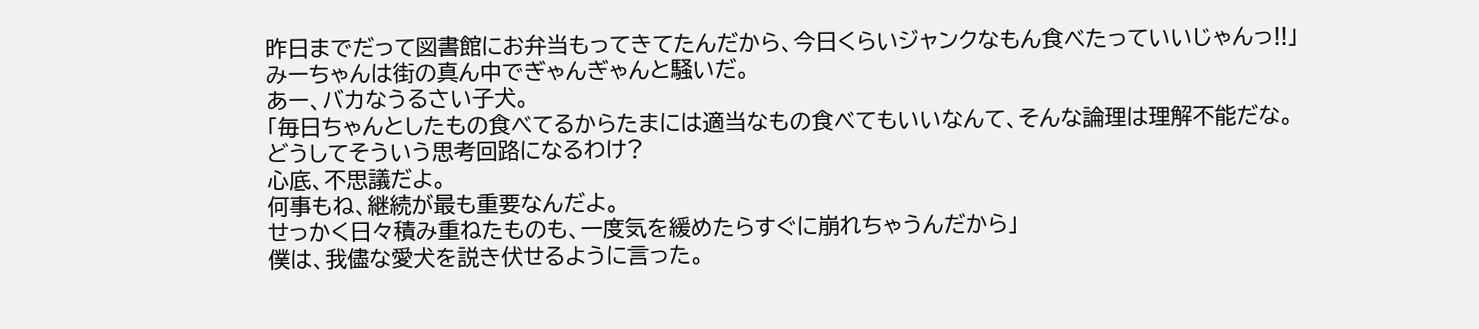昨日までだって図書館にお弁当もってきてたんだから、今日くらいジャンクなもん食べたっていいじゃんっ!!」
みーちゃんは街の真ん中でぎゃんぎゃんと騒いだ。
あー、バカなうるさい子犬。
「毎日ちゃんとしたもの食べてるからたまには適当なもの食べてもいいなんて、そんな論理は理解不能だな。
どうしてそういう思考回路になるわけ?
心底、不思議だよ。
何事もね、継続が最も重要なんだよ。
せっかく日々積み重ねたものも、一度気を緩めたらすぐに崩れちゃうんだから」
僕は、我儘な愛犬を説き伏せるように言った。